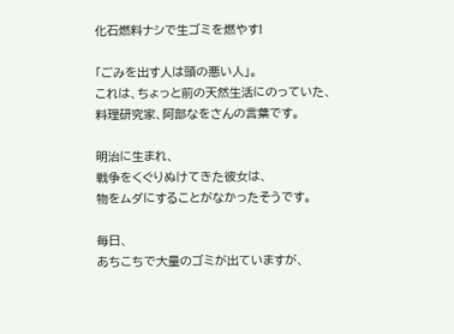化石燃料ナシで生ゴミを燃やす!

「ごみを出す人は頭の悪い人」。
これは、ちょっと前の天然生活にのっていた、
料理研究家、阿部なをさんの言葉です。

明治に生まれ、
戦争をくぐりぬけてきた彼女は、
物をムダにすることがなかったそうです。

毎日、
あちこちで大量のゴミが出ていますが、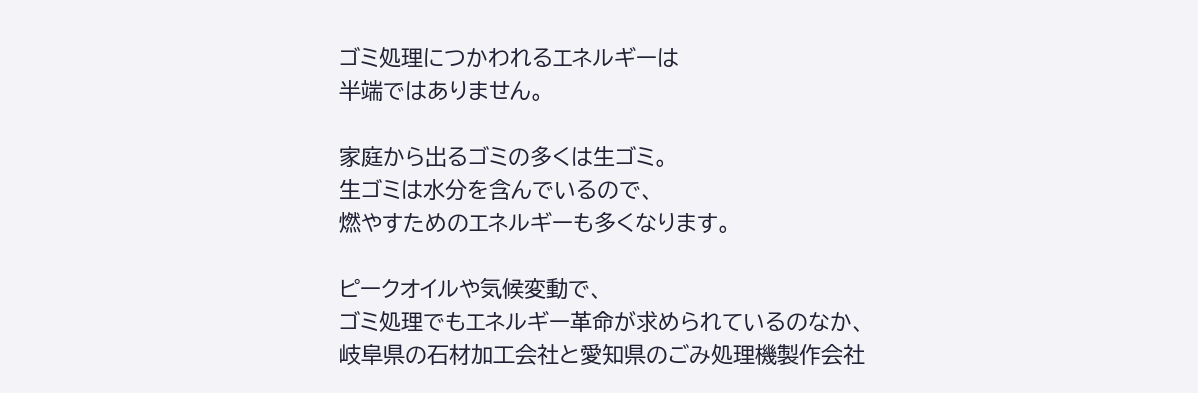ゴミ処理につかわれるエネルギーは
半端ではありません。

家庭から出るゴミの多くは生ゴミ。
生ゴミは水分を含んでいるので、
燃やすためのエネルギーも多くなります。

ピークオイルや気候変動で、
ゴミ処理でもエネルギー革命が求められているのなか、
岐阜県の石材加工会社と愛知県のごみ処理機製作会社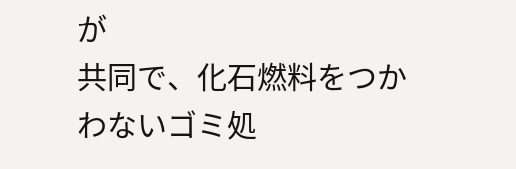が
共同で、化石燃料をつかわないゴミ処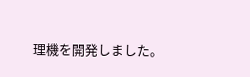理機を開発しました。